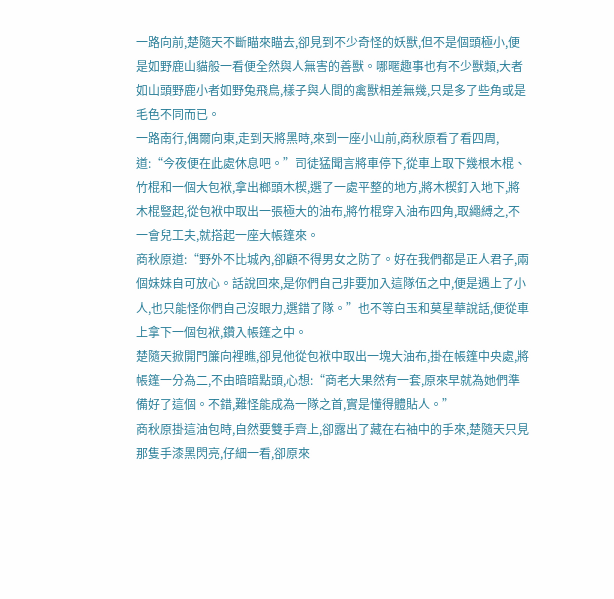一路向前,楚隨天不斷瞄來瞄去,卻見到不少奇怪的妖獸,但不是個頭極小,便是如野鹿山貓般一看便全然與人無害的善獸。哪暱趣事也有不少獸類,大者如山頭野鹿小者如野兔飛鳥,樣子與人間的禽獸相差無幾,只是多了些角或是毛色不同而已。
一路南行,偶爾向東,走到天將黑時,來到一座小山前,商秋原看了看四周,道:“今夜便在此處休息吧。”司徒猛聞言將車停下,從車上取下幾根木棍、竹棍和一個大包袱,拿出榔頭木楔,選了一處平整的地方,將木楔釘入地下,將木棍豎起,從包袱中取出一張極大的油布,將竹棍穿入油布四角,取繩縛之,不一會兒工夫,就搭起一座大帳篷來。
商秋原道:“野外不比城內,卻顧不得男女之防了。好在我們都是正人君子,兩個妹妹自可放心。話說回來,是你們自己非要加入這隊伍之中,便是遇上了小人,也只能怪你們自己沒眼力,選錯了隊。”也不等白玉和莫星華說話,便從車上拿下一個包袱,鑽入帳篷之中。
楚隨天掀開門簾向裡瞧,卻見他從包袱中取出一塊大油布,掛在帳篷中央處,將帳篷一分為二,不由暗暗點頭,心想:“商老大果然有一套,原來早就為她們準備好了這個。不錯,難怪能成為一隊之首,實是懂得體貼人。”
商秋原掛這油包時,自然要雙手齊上,卻露出了藏在右袖中的手來,楚隨天只見那隻手漆黑閃亮,仔細一看,卻原來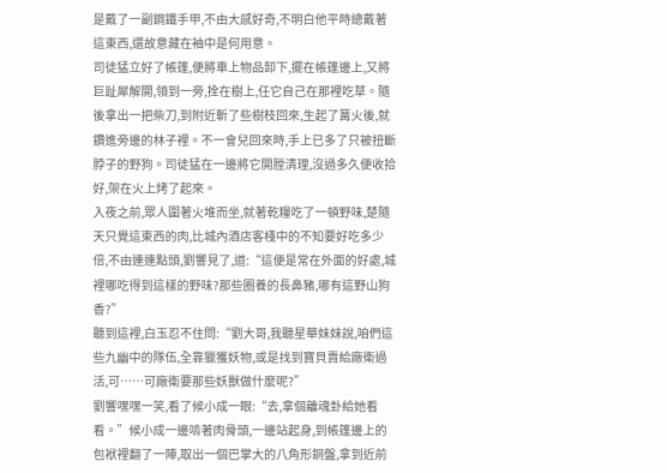是戴了一副鋼鐵手甲,不由大感好奇,不明白他平時總戴著這東西,還故意藏在袖中是何用意。
司徒猛立好了帳篷,便將車上物品卸下,擺在帳篷邊上,又將巨趾犀解開,領到一旁,拴在樹上,任它自己在那裡吃草。隨後拿出一把柴刀,到附近斬了些樹枝回來,生起了篝火後,就鑽進旁邊的林子裡。不一會兒回來時,手上已多了只被扭斷脖子的野狗。司徒猛在一邊將它開膛清理,沒過多久便收拾好,架在火上烤了起來。
入夜之前,眾人圍著火堆而坐,就著乾糧吃了一頓野味,楚隨天只覺這東西的肉,比城內酒店客棧中的不知要好吃多少倍,不由連連點頭,劉響見了,道:“這便是常在外面的好處,城裡哪吃得到這樣的野味?那些圈養的長鼻豬,哪有這野山狗香?”
聽到這裡,白玉忍不住問:“劉大哥,我聽星華妹妹說,咱們這些九幽中的隊伍,全靠獵獲妖物,或是找到寶貝賣給廠衛過活,可……可廠衛要那些妖獸做什麼呢?”
劉響嘿嘿一笑,看了候小成一眼:“去,拿個離魂卦給她看看。”候小成一邊啃著肉骨頭,一邊站起身,到帳篷邊上的包袱裡翻了一陣,取出一個巴掌大的八角形銅盤,拿到近前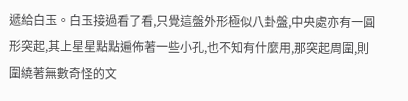遞給白玉。白玉接過看了看,只覺這盤外形極似八卦盤,中央處亦有一圓形突起,其上星星點點遍佈著一些小孔,也不知有什麼用,那突起周圍,則圍繞著無數奇怪的文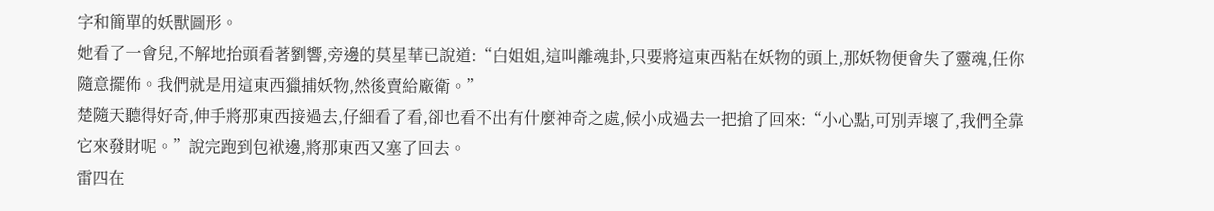字和簡單的妖獸圖形。
她看了一會兒,不解地抬頭看著劉響,旁邊的莫星華已說道:“白姐姐,這叫離魂卦,只要將這東西粘在妖物的頭上,那妖物便會失了靈魂,任你隨意擺佈。我們就是用這東西獵捕妖物,然後賣給廠衛。”
楚隨天聽得好奇,伸手將那東西接過去,仔細看了看,卻也看不出有什麼神奇之處,候小成過去一把搶了回來:“小心點,可別弄壞了,我們全靠它來發財呢。”說完跑到包袱邊,將那東西又塞了回去。
雷四在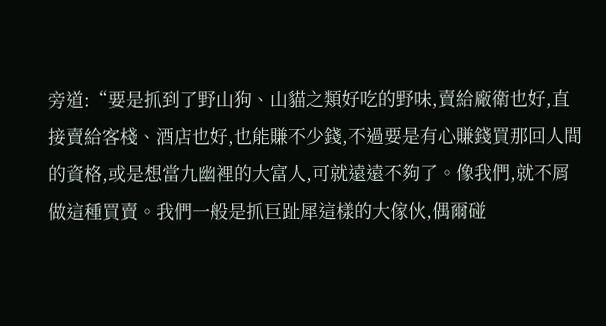旁道:“要是抓到了野山狗、山貓之類好吃的野味,賣給廠衛也好,直接賣給客棧、酒店也好,也能賺不少錢,不過要是有心賺錢買那回人間的資格,或是想當九幽裡的大富人,可就遠遠不夠了。像我們,就不屑做這種買賣。我們一般是抓巨趾犀這樣的大傢伙,偶爾碰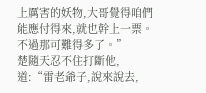上厲害的妖物,大哥覺得咱們能應付得來,就也幹上一票。不過那可難得多了。”
楚隨天忍不住打斷他,道:“雷老爺子,說來說去,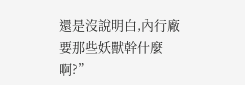還是沒說明白,內行廠要那些妖獸幹什麼啊?”